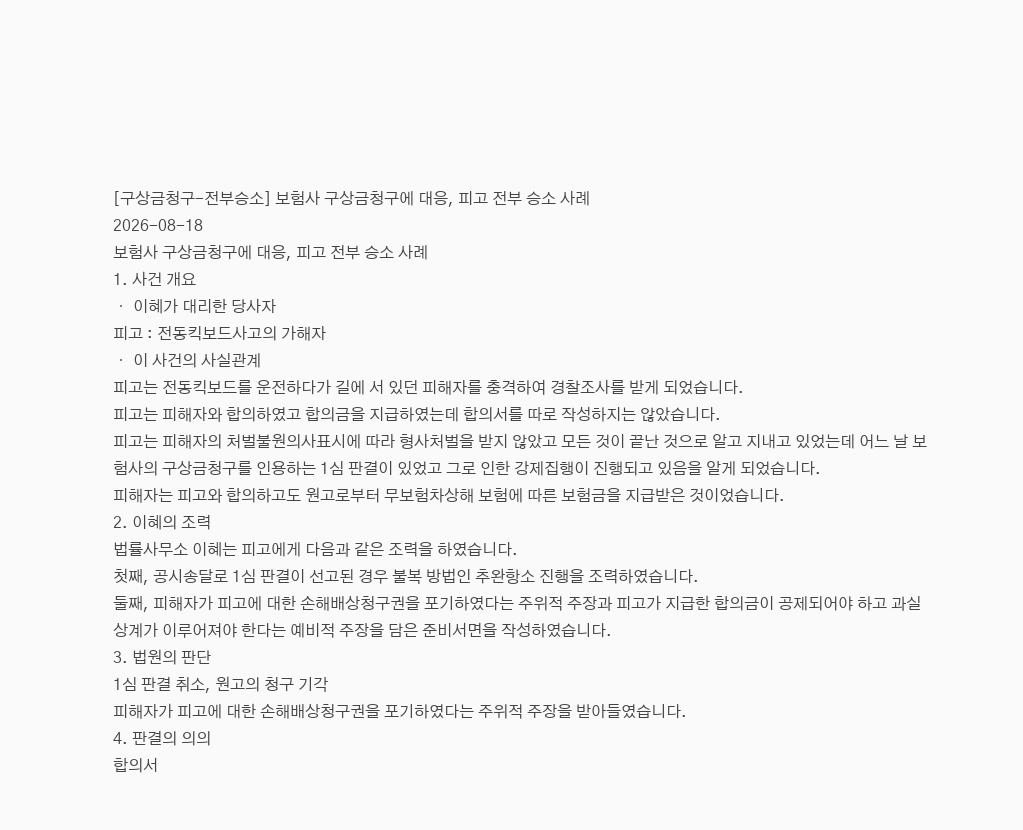[구상금청구-전부승소] 보험사 구상금청구에 대응, 피고 전부 승소 사례
2026-08-18
보험사 구상금청구에 대응, 피고 전부 승소 사례
1. 사건 개요
・ 이혜가 대리한 당사자
피고 : 전동킥보드사고의 가해자
・ 이 사건의 사실관계
피고는 전동킥보드를 운전하다가 길에 서 있던 피해자를 충격하여 경찰조사를 받게 되었습니다.
피고는 피해자와 합의하였고 합의금을 지급하였는데 합의서를 따로 작성하지는 않았습니다.
피고는 피해자의 처벌불원의사표시에 따라 형사처벌을 받지 않았고 모든 것이 끝난 것으로 알고 지내고 있었는데 어느 날 보험사의 구상금청구를 인용하는 1심 판결이 있었고 그로 인한 강제집행이 진행되고 있음을 알게 되었습니다.
피해자는 피고와 합의하고도 원고로부터 무보험차상해 보험에 따른 보험금을 지급받은 것이었습니다.
2. 이혜의 조력
법률사무소 이혜는 피고에게 다음과 같은 조력을 하였습니다.
첫째, 공시송달로 1심 판결이 선고된 경우 불복 방법인 추완항소 진행을 조력하였습니다.
둘째, 피해자가 피고에 대한 손해배상청구권을 포기하였다는 주위적 주장과 피고가 지급한 합의금이 공제되어야 하고 과실상계가 이루어져야 한다는 예비적 주장을 담은 준비서면을 작성하였습니다.
3. 법원의 판단
1심 판결 취소, 원고의 청구 기각
피해자가 피고에 대한 손해배상청구권을 포기하였다는 주위적 주장을 받아들였습니다.
4. 판결의 의의
합의서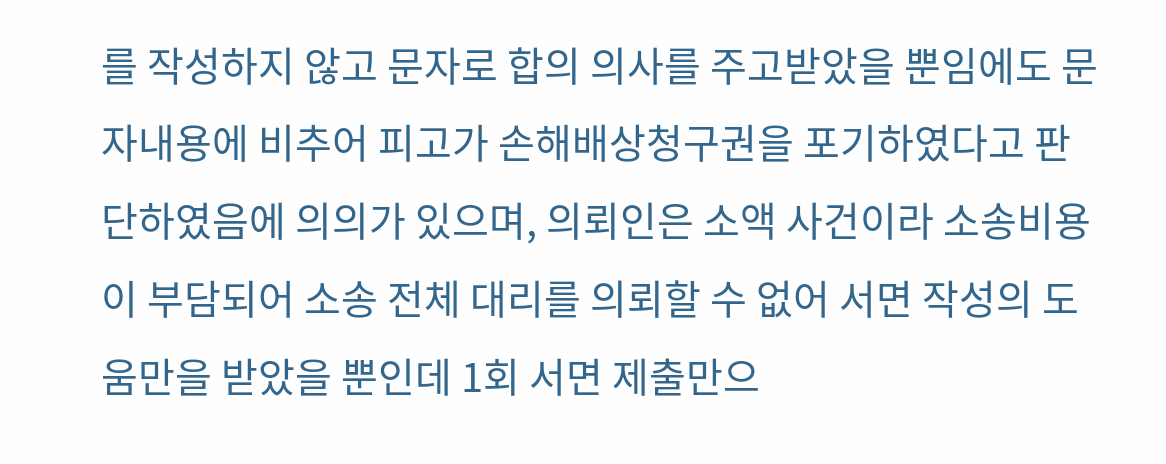를 작성하지 않고 문자로 합의 의사를 주고받았을 뿐임에도 문자내용에 비추어 피고가 손해배상청구권을 포기하였다고 판단하였음에 의의가 있으며, 의뢰인은 소액 사건이라 소송비용이 부담되어 소송 전체 대리를 의뢰할 수 없어 서면 작성의 도움만을 받았을 뿐인데 1회 서면 제출만으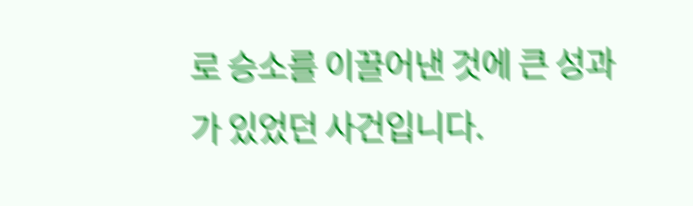로 승소를 이끌어낸 것에 큰 성과가 있었던 사건입니다.